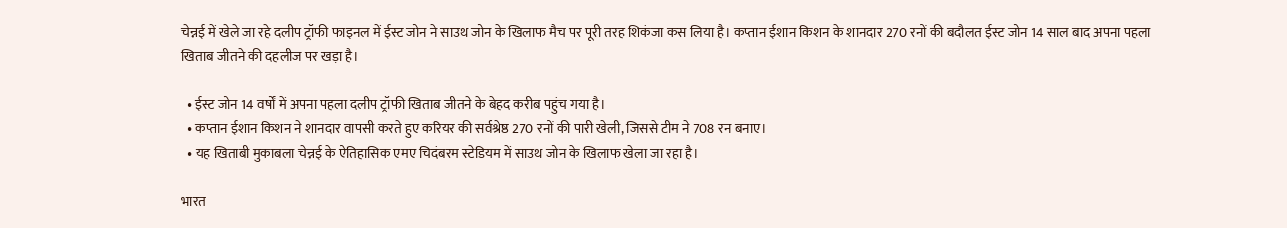चेन्नई में खेले जा रहे दलीप ट्रॉफी फाइनल में ईस्ट जोन ने साउथ जोन के खिलाफ मैच पर पूरी तरह शिकंजा कस लिया है। कप्तान ईशान किशन के शानदार 270 रनों की बदौलत ईस्ट जोन 14 साल बाद अपना पहला खिताब जीतने की दहलीज पर खड़ा है।

  • ईस्ट जोन 14 वर्षों में अपना पहला दलीप ट्रॉफी खिताब जीतने के बेहद करीब पहुंच गया है।
  • कप्तान ईशान किशन ने शानदार वापसी करते हुए करियर की सर्वश्रेष्ठ 270 रनों की पारी खेली, जिससे टीम ने 708 रन बनाए।
  • यह खिताबी मुकाबला चेन्नई के ऐतिहासिक एमए चिदंबरम स्टेडियम में साउथ जोन के खिलाफ खेला जा रहा है।

भारत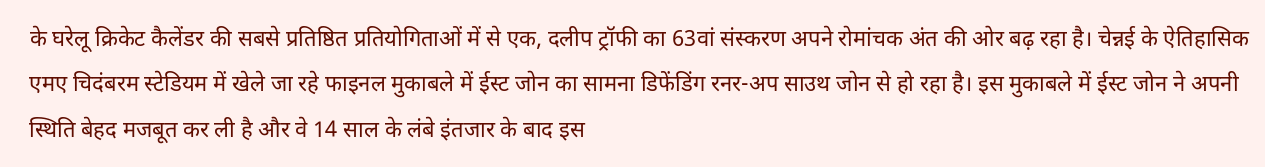के घरेलू क्रिकेट कैलेंडर की सबसे प्रतिष्ठित प्रतियोगिताओं में से एक, दलीप ट्रॉफी का 63वां संस्करण अपने रोमांचक अंत की ओर बढ़ रहा है। चेन्नई के ऐतिहासिक एमए चिदंबरम स्टेडियम में खेले जा रहे फाइनल मुकाबले में ईस्ट जोन का सामना डिफेंडिंग रनर-अप साउथ जोन से हो रहा है। इस मुकाबले में ईस्ट जोन ने अपनी स्थिति बेहद मजबूत कर ली है और वे 14 साल के लंबे इंतजार के बाद इस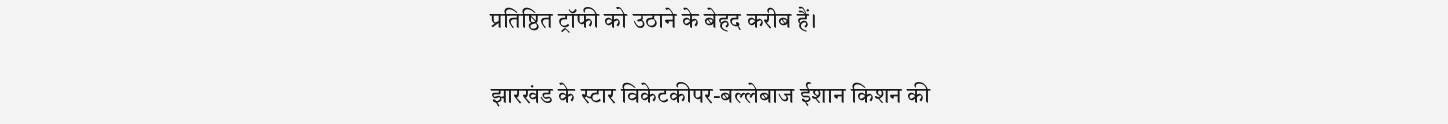प्रतिष्ठित ट्रॉफी को उठाने के बेहद करीब हैं।

झारखंड के स्टार विकेटकीपर-बल्लेबाज ईशान किशन की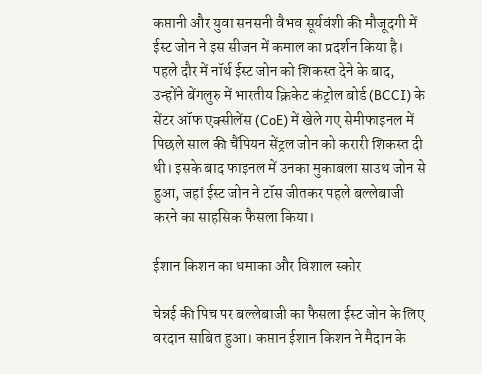कप्तानी और युवा सनसनी वैभव सूर्यवंशी की मौजूदगी में ईस्ट जोन ने इस सीजन में कमाल का प्रदर्शन किया है। पहले दौर में नॉर्थ ईस्ट जोन को शिकस्त देने के बाद, उन्होंने बेंगलुरु में भारतीय क्रिकेट कंट्रोल बोर्ड (BCCI) के सेंटर ऑफ एक्सीलेंस (CoE) में खेले गए सेमीफाइनल में पिछले साल की चैंपियन सेंट्रल जोन को करारी शिकस्त दी थी। इसके बाद फाइनल में उनका मुकाबला साउथ जोन से हुआ, जहां ईस्ट जोन ने टॉस जीतकर पहले बल्लेबाजी करने का साहसिक फैसला किया।

ईशान किशन का धमाका और विशाल स्कोर

चेन्नई की पिच पर बल्लेबाजी का फैसला ईस्ट जोन के लिए वरदान साबित हुआ। कप्तान ईशान किशन ने मैदान के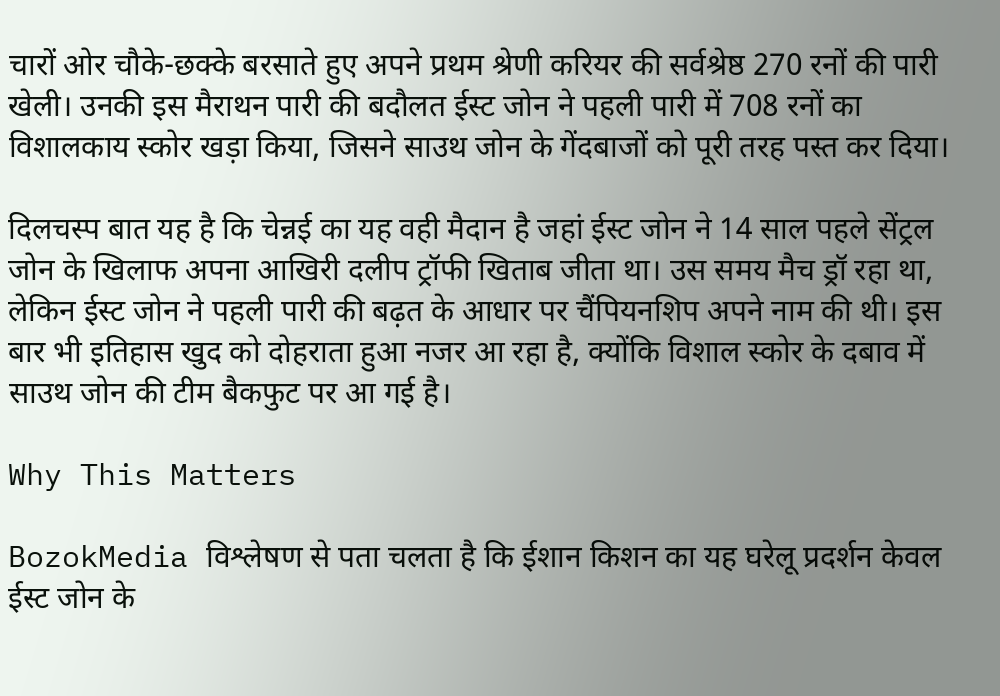चारों ओर चौके-छक्के बरसाते हुए अपने प्रथम श्रेणी करियर की सर्वश्रेष्ठ 270 रनों की पारी खेली। उनकी इस मैराथन पारी की बदौलत ईस्ट जोन ने पहली पारी में 708 रनों का विशालकाय स्कोर खड़ा किया, जिसने साउथ जोन के गेंदबाजों को पूरी तरह पस्त कर दिया।

दिलचस्प बात यह है कि चेन्नई का यह वही मैदान है जहां ईस्ट जोन ने 14 साल पहले सेंट्रल जोन के खिलाफ अपना आखिरी दलीप ट्रॉफी खिताब जीता था। उस समय मैच ड्रॉ रहा था, लेकिन ईस्ट जोन ने पहली पारी की बढ़त के आधार पर चैंपियनशिप अपने नाम की थी। इस बार भी इतिहास खुद को दोहराता हुआ नजर आ रहा है, क्योंकि विशाल स्कोर के दबाव में साउथ जोन की टीम बैकफुट पर आ गई है।

Why This Matters

BozokMedia विश्लेषण से पता चलता है कि ईशान किशन का यह घरेलू प्रदर्शन केवल ईस्ट जोन के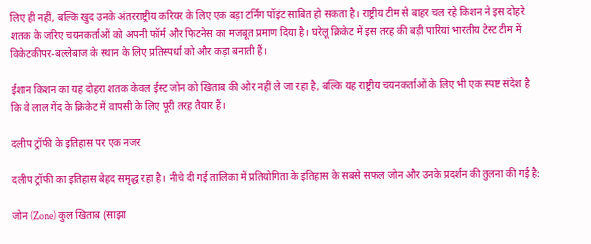लिए ही नहीं, बल्कि खुद उनके अंतरराष्ट्रीय करियर के लिए एक बड़ा टर्निंग पॉइंट साबित हो सकता है। राष्ट्रीय टीम से बाहर चल रहे किशन ने इस दोहरे शतक के जरिए चयनकर्ताओं को अपनी फॉर्म और फिटनेस का मजबूत प्रमाण दिया है। घरेलू क्रिकेट में इस तरह की बड़ी पारियां भारतीय टेस्ट टीम में विकेटकीपर-बल्लेबाज के स्थान के लिए प्रतिस्पर्धा को और कड़ा बनाती हैं।

ईशान किशन का यह दोहरा शतक केवल ईस्ट जोन को खिताब की ओर नहीं ले जा रहा है, बल्कि यह राष्ट्रीय चयनकर्ताओं के लिए भी एक स्पष्ट संदेश है कि वे लाल गेंद के क्रिकेट में वापसी के लिए पूरी तरह तैयार हैं।

दलीप ट्रॉफी के इतिहास पर एक नजर

दलीप ट्रॉफी का इतिहास बेहद समृद्ध रहा है। नीचे दी गई तालिका में प्रतियोगिता के इतिहास के सबसे सफल जोन और उनके प्रदर्शन की तुलना की गई है:

जोन (Zone) कुल खिताब (साझा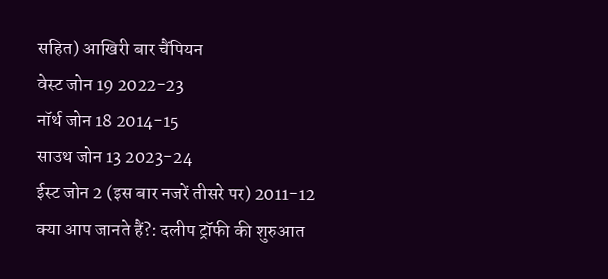सहित) आखिरी बार चैंपियन
वेस्ट जोन 19 2022-23
नॉर्थ जोन 18 2014-15
साउथ जोन 13 2023-24
ईस्ट जोन 2 (इस बार नजरें तीसरे पर) 2011-12
क्या आप जानते हैं?: दलीप ट्रॉफी की शुरुआत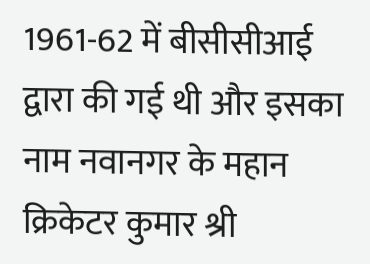1961-62 में बीसीसीआई द्वारा की गई थी और इसका नाम नवानगर के महान क्रिकेटर कुमार श्री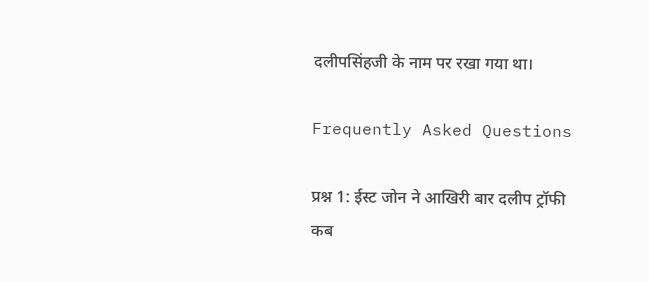दलीपसिंहजी के नाम पर रखा गया था।

Frequently Asked Questions

प्रश्न 1: ईस्ट जोन ने आखिरी बार दलीप ट्रॉफी कब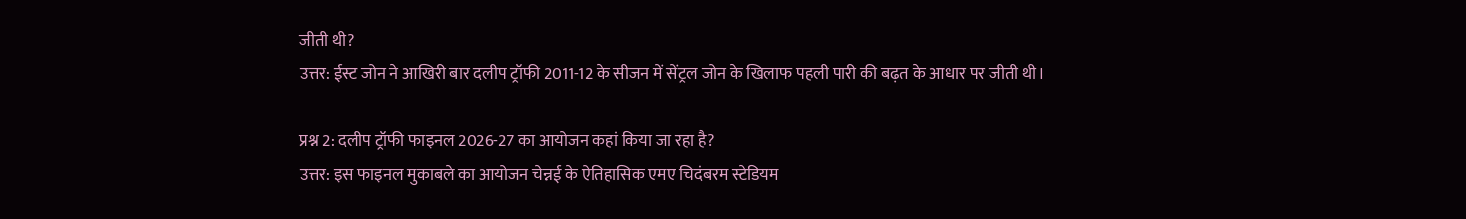जीती थी?
उत्तर: ईस्ट जोन ने आखिरी बार दलीप ट्रॉफी 2011-12 के सीजन में सेंट्रल जोन के खिलाफ पहली पारी की बढ़त के आधार पर जीती थी।

प्रश्न 2: दलीप ट्रॉफी फाइनल 2026-27 का आयोजन कहां किया जा रहा है?
उत्तर: इस फाइनल मुकाबले का आयोजन चेन्नई के ऐतिहासिक एमए चिदंबरम स्टेडियम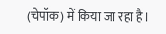(चेपॉक) में किया जा रहा है।